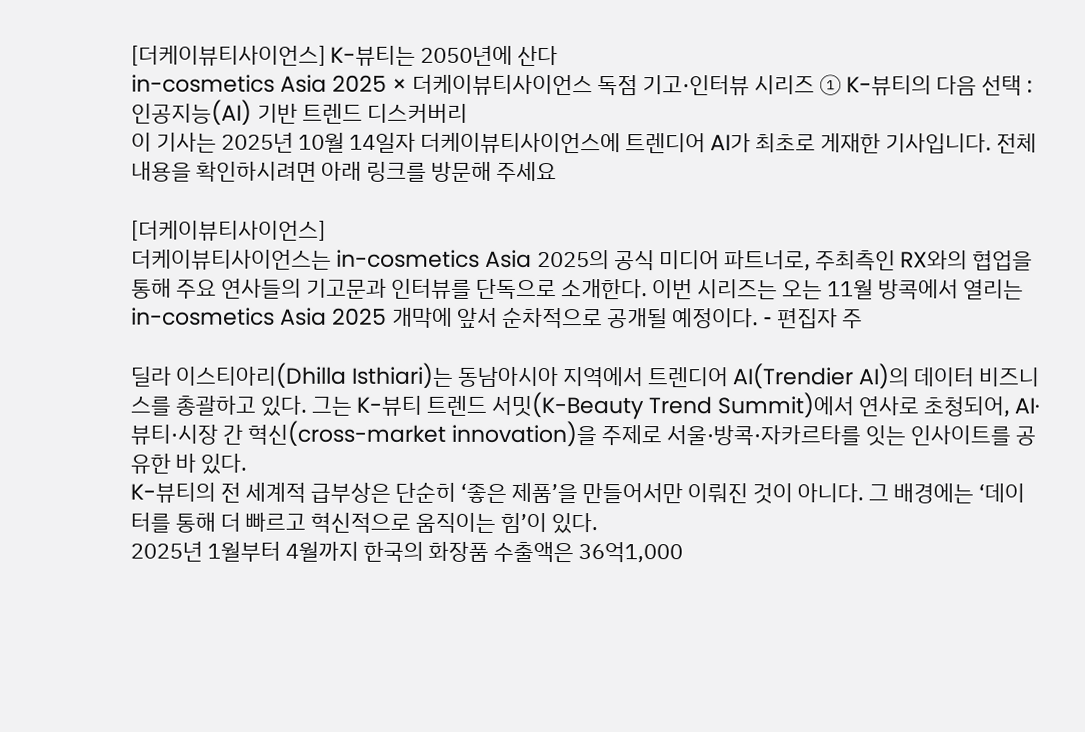[더케이뷰티사이언스] K-뷰티는 2050년에 산다
in-cosmetics Asia 2025 × 더케이뷰티사이언스 독점 기고·인터뷰 시리즈 ① K-뷰티의 다음 선택 : 인공지능(AI) 기반 트렌드 디스커버리
이 기사는 2025년 10월 14일자 더케이뷰티사이언스에 트렌디어 AI가 최초로 게재한 기사입니다. 전체 내용을 확인하시려면 아래 링크를 방문해 주세요

[더케이뷰티사이언스]
더케이뷰티사이언스는 in-cosmetics Asia 2025의 공식 미디어 파트너로, 주최측인 RX와의 협업을 통해 주요 연사들의 기고문과 인터뷰를 단독으로 소개한다. 이번 시리즈는 오는 11월 방콕에서 열리는 in-cosmetics Asia 2025 개막에 앞서 순차적으로 공개될 예정이다. - 편집자 주

딜라 이스티아리(Dhilla Isthiari)는 동남아시아 지역에서 트렌디어 AI(Trendier AI)의 데이터 비즈니스를 총괄하고 있다. 그는 K-뷰티 트렌드 서밋(K-Beauty Trend Summit)에서 연사로 초청되어, AI·뷰티·시장 간 혁신(cross-market innovation)을 주제로 서울·방콕·자카르타를 잇는 인사이트를 공유한 바 있다.
K-뷰티의 전 세계적 급부상은 단순히 ‘좋은 제품’을 만들어서만 이뤄진 것이 아니다. 그 배경에는 ‘데이터를 통해 더 빠르고 혁신적으로 움직이는 힘’이 있다.
2025년 1월부터 4월까지 한국의 화장품 수출액은 36억1,000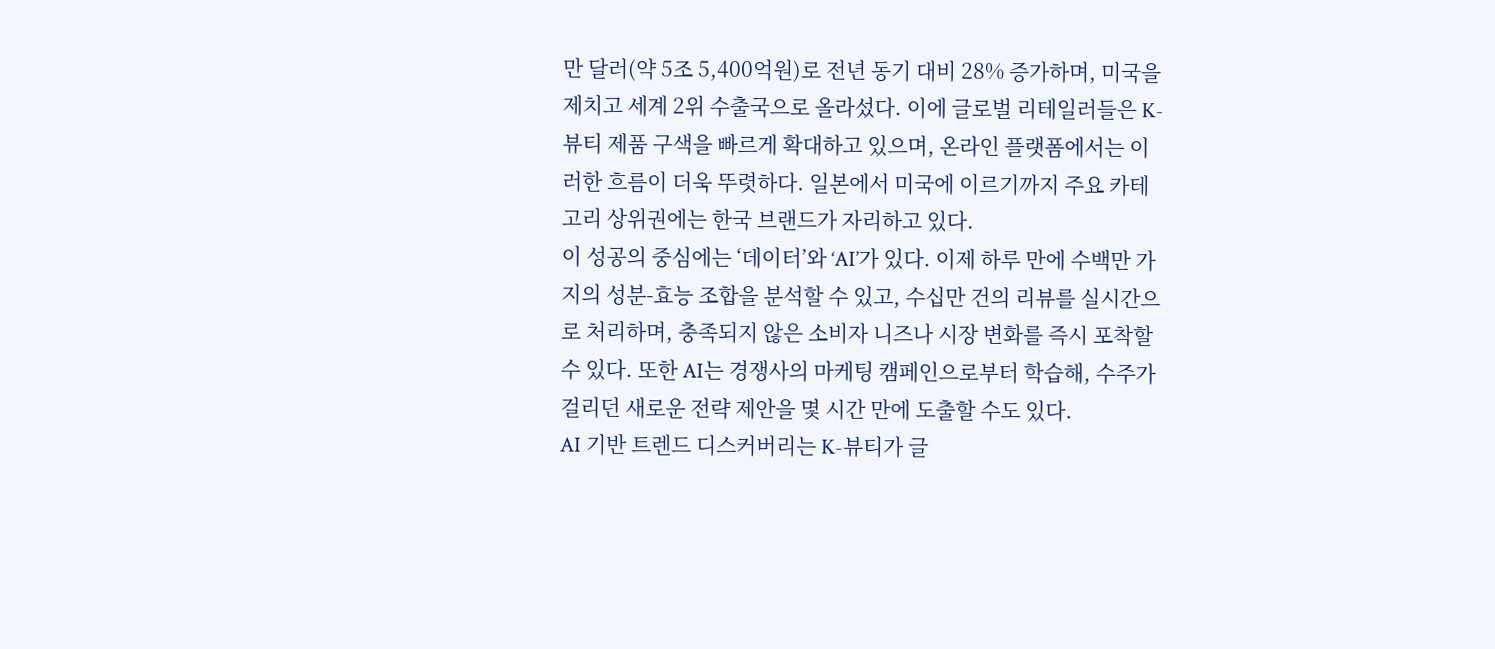만 달러(약 5조 5,400억원)로 전년 동기 대비 28% 증가하며, 미국을 제치고 세계 2위 수출국으로 올라섰다. 이에 글로벌 리테일러들은 K-뷰티 제품 구색을 빠르게 확대하고 있으며, 온라인 플랫폼에서는 이러한 흐름이 더욱 뚜렷하다. 일본에서 미국에 이르기까지 주요 카테고리 상위권에는 한국 브랜드가 자리하고 있다.
이 성공의 중심에는 ‘데이터’와 ‘AI’가 있다. 이제 하루 만에 수백만 가지의 성분-효능 조합을 분석할 수 있고, 수십만 건의 리뷰를 실시간으로 처리하며, 충족되지 않은 소비자 니즈나 시장 변화를 즉시 포착할 수 있다. 또한 AI는 경쟁사의 마케팅 캠페인으로부터 학습해, 수주가 걸리던 새로운 전략 제안을 몇 시간 만에 도출할 수도 있다.
AI 기반 트렌드 디스커버리는 K-뷰티가 글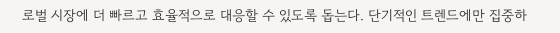로벌 시장에 더 빠르고 효율적으로 대응할 수 있도록 돕는다. 단기적인 트렌드에만 집중하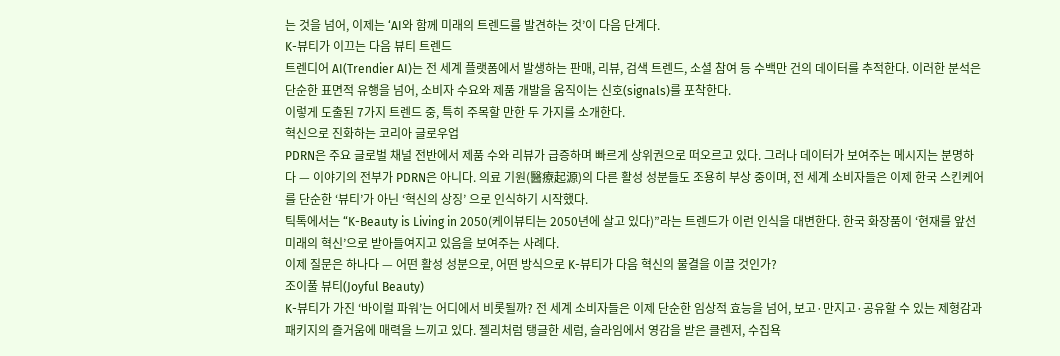는 것을 넘어, 이제는 ‘AI와 함께 미래의 트렌드를 발견하는 것’이 다음 단계다.
K-뷰티가 이끄는 다음 뷰티 트렌드
트렌디어 AI(Trendier AI)는 전 세계 플랫폼에서 발생하는 판매, 리뷰, 검색 트렌드, 소셜 참여 등 수백만 건의 데이터를 추적한다. 이러한 분석은 단순한 표면적 유행을 넘어, 소비자 수요와 제품 개발을 움직이는 신호(signals)를 포착한다.
이렇게 도출된 7가지 트렌드 중, 특히 주목할 만한 두 가지를 소개한다.
혁신으로 진화하는 코리아 글로우업
PDRN은 주요 글로벌 채널 전반에서 제품 수와 리뷰가 급증하며 빠르게 상위권으로 떠오르고 있다. 그러나 데이터가 보여주는 메시지는 분명하다 — 이야기의 전부가 PDRN은 아니다. 의료 기원(醫療起源)의 다른 활성 성분들도 조용히 부상 중이며, 전 세계 소비자들은 이제 한국 스킨케어를 단순한 ‘뷰티’가 아닌 ‘혁신의 상징’ 으로 인식하기 시작했다.
틱톡에서는 “K-Beauty is Living in 2050(케이뷰티는 2050년에 살고 있다)”라는 트렌드가 이런 인식을 대변한다. 한국 화장품이 ‘현재를 앞선 미래의 혁신’으로 받아들여지고 있음을 보여주는 사례다.
이제 질문은 하나다 — 어떤 활성 성분으로, 어떤 방식으로 K-뷰티가 다음 혁신의 물결을 이끌 것인가?
조이풀 뷰티(Joyful Beauty)
K-뷰티가 가진 ‘바이럴 파워’는 어디에서 비롯될까? 전 세계 소비자들은 이제 단순한 임상적 효능을 넘어, 보고·만지고·공유할 수 있는 제형감과 패키지의 즐거움에 매력을 느끼고 있다. 젤리처럼 탱글한 세럼, 슬라임에서 영감을 받은 클렌저, 수집욕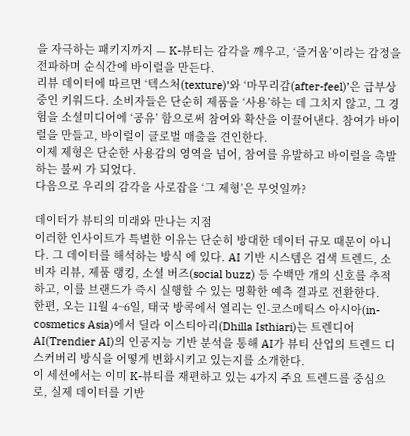을 자극하는 패키지까지 — K-뷰티는 감각을 깨우고, ‘즐거움’이라는 감정을 전파하며 순식간에 바이럴을 만든다.
리뷰 데이터에 따르면 ‘텍스처(texture)’와 ‘마무리감(after-feel)’은 급부상 중인 키워드다. 소비자들은 단순히 제품을 ‘사용’하는 데 그치지 않고, 그 경험을 소셜미디어에 ‘공유’ 함으로써 참여와 확산을 이끌어낸다. 참여가 바이럴을 만들고, 바이럴이 글로벌 매출을 견인한다.
이제 제형은 단순한 사용감의 영역을 넘어, 참여를 유발하고 바이럴을 촉발하는 불씨 가 되었다.
다음으로 우리의 감각을 사로잡을 ‘그 제형’은 무엇일까?

데이터가 뷰티의 미래와 만나는 지점
이러한 인사이트가 특별한 이유는 단순히 방대한 데이터 규모 때문이 아니다. 그 데이터를 해석하는 방식 에 있다. AI 기반 시스템은 검색 트렌드, 소비자 리뷰, 제품 랭킹, 소셜 버즈(social buzz) 등 수백만 개의 신호를 추적하고, 이를 브랜드가 즉시 실행할 수 있는 명확한 예측 결과로 전환한다.
한편, 오는 11월 4~6일, 태국 방콕에서 열리는 인-코스메틱스 아시아(in-cosmetics Asia)에서 딜라 이스티아리(Dhilla Isthiari)는 트렌디어 AI(Trendier AI)의 인공지능 기반 분석을 통해 AI가 뷰티 산업의 트렌드 디스커버리 방식을 어떻게 변화시키고 있는지를 소개한다.
이 세션에서는 이미 K-뷰티를 재편하고 있는 4가지 주요 트렌드를 중심으로, 실제 데이터를 기반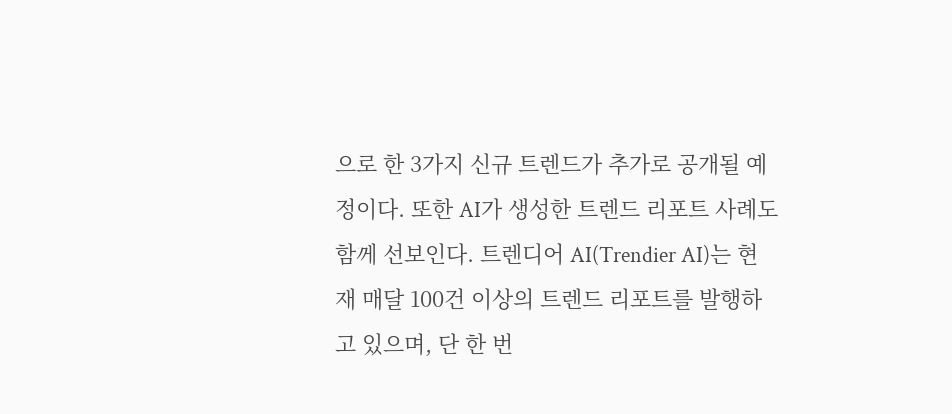으로 한 3가지 신규 트렌드가 추가로 공개될 예정이다. 또한 AI가 생성한 트렌드 리포트 사례도 함께 선보인다. 트렌디어 AI(Trendier AI)는 현재 매달 100건 이상의 트렌드 리포트를 발행하고 있으며, 단 한 번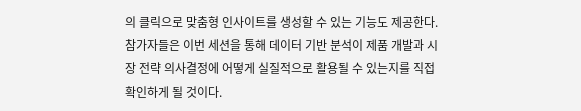의 클릭으로 맞춤형 인사이트를 생성할 수 있는 기능도 제공한다.
참가자들은 이번 세션을 통해 데이터 기반 분석이 제품 개발과 시장 전략 의사결정에 어떻게 실질적으로 활용될 수 있는지를 직접 확인하게 될 것이다.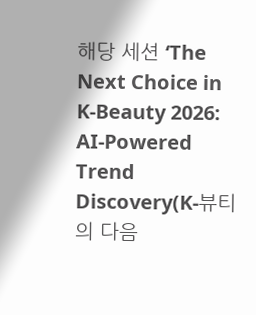해당 세션 ‘The Next Choice in K-Beauty 2026: AI-Powered Trend Discovery(K-뷰티의 다음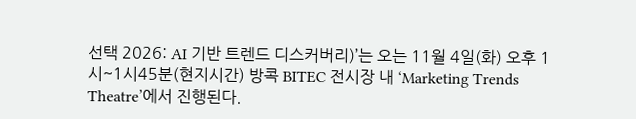선택 2026: AI 기반 트렌드 디스커버리)’는 오는 11월 4일(화) 오후 1시~1시45분(현지시간) 방콕 BITEC 전시장 내 ‘Marketing Trends Theatre’에서 진행된다.